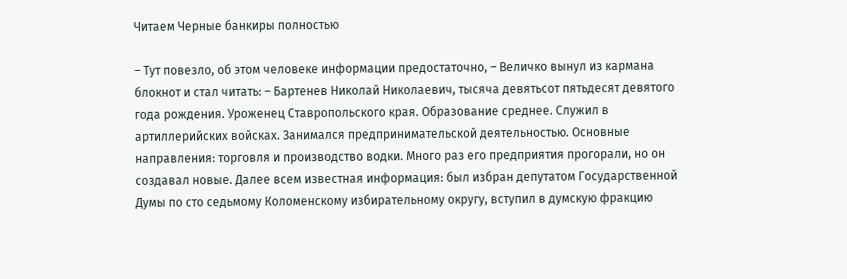Читаем Черные банкиры полностью

– Тут повезло, об этом человеке информации предостаточно, – Величко вынул из кармана блокнот и стал читать: – Бартенев Николай Николаевич, тысяча девятьсот пятьдесят девятого года рождения. Уроженец Ставропольского края. Образование среднее. Служил в артиллерийских войсках. Занимался предпринимательской деятельностью. Основные направления: торговля и производство водки. Много раз его предприятия прогорали, но он создавал новые. Далее всем известная информация: был избран депутатом Государственной Думы по сто седьмому Коломенскому избирательному округу, вступил в думскую фракцию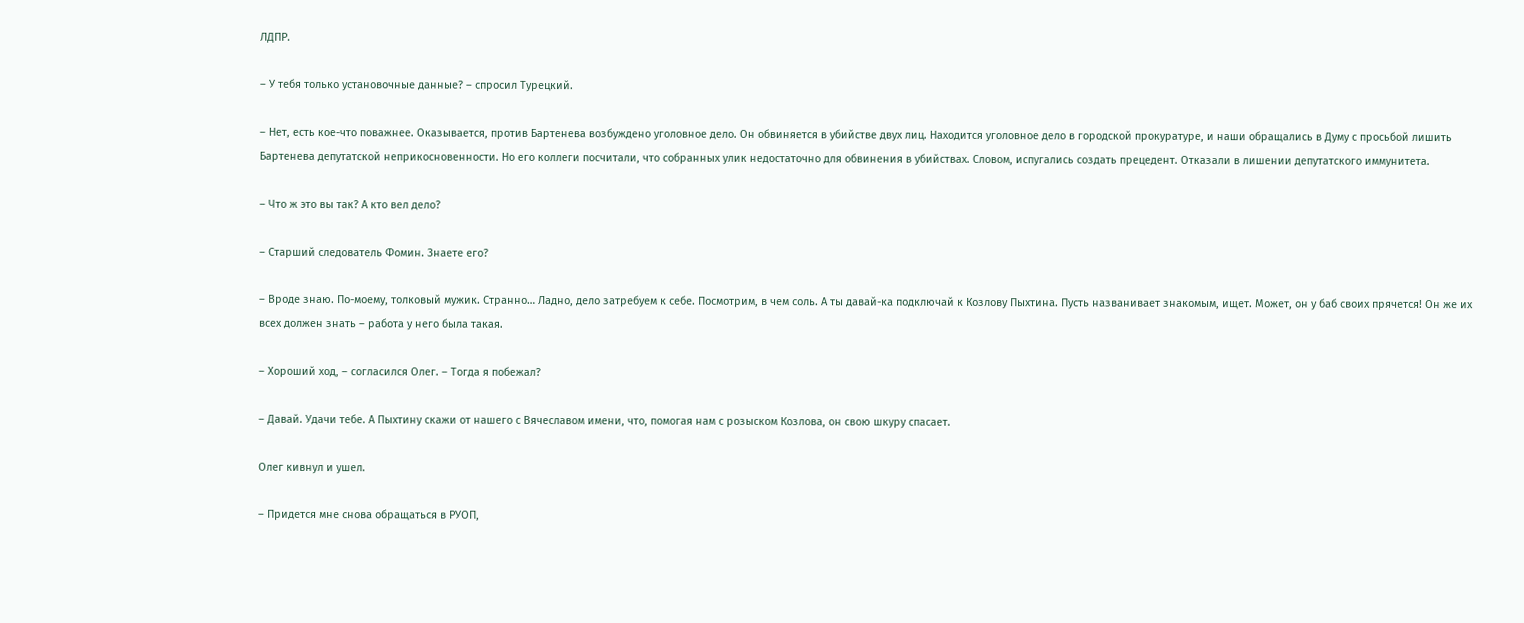ЛДПР.

– У тебя только установочные данные? – спросил Турецкий.

– Нет, есть кое-что поважнее. Оказывается, против Бартенева возбуждено уголовное дело. Он обвиняется в убийстве двух лиц. Находится уголовное дело в городской прокуратуре, и наши обращались в Думу с просьбой лишить Бартенева депутатской неприкосновенности. Но его коллеги посчитали, что собранных улик недостаточно для обвинения в убийствах. Словом, испугались создать прецедент. Отказали в лишении депутатского иммунитета.

– Что ж это вы так? А кто вел дело?

– Старший следователь Фомин. Знаете его?

– Вроде знаю. По-моему, толковый мужик. Странно… Ладно, дело затребуем к себе. Посмотрим, в чем соль. А ты давай-ка подключай к Козлову Пыхтина. Пусть названивает знакомым, ищет. Может, он у баб своих прячется! Он же их всех должен знать – работа у него была такая.

– Хороший ход, – согласился Олег. – Тогда я побежал?

– Давай. Удачи тебе. А Пыхтину скажи от нашего с Вячеславом имени, что, помогая нам с розыском Козлова, он свою шкуру спасает.

Олег кивнул и ушел.

– Придется мне снова обращаться в РУОП,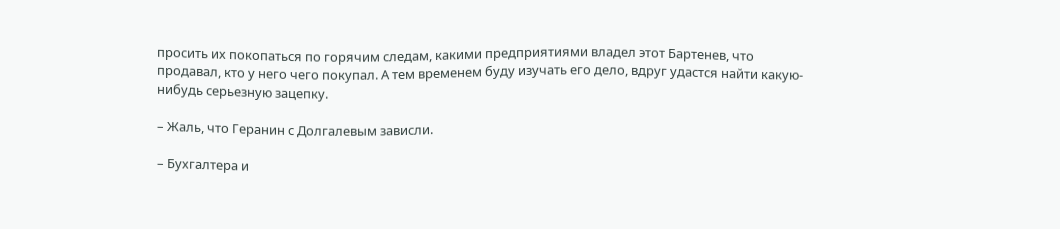просить их покопаться по горячим следам, какими предприятиями владел этот Бартенев, что продавал, кто у него чего покупал. А тем временем буду изучать его дело, вдруг удастся найти какую-нибудь серьезную зацепку.

– Жаль, что Геранин с Долгалевым зависли.

– Бухгалтера и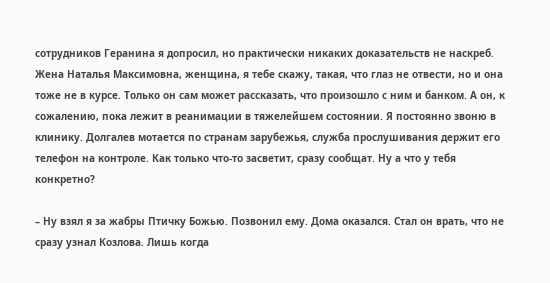сотрудников Геранина я допросил, но практически никаких доказательств не наскреб. Жена Наталья Максимовна, женщина, я тебе скажу, такая, что глаз не отвести, но и она тоже не в курсе. Только он сам может рассказать, что произошло с ним и банком. А он, к сожалению, пока лежит в реанимации в тяжелейшем состоянии. Я постоянно звоню в клинику. Долгалев мотается по странам зарубежья, служба прослушивания держит его телефон на контроле. Как только что-то засветит, сразу сообщат. Ну а что у тебя конкретно?

– Ну взял я за жабры Птичку Божью. Позвонил ему. Дома оказался. Стал он врать, что не сразу узнал Козлова. Лишь когда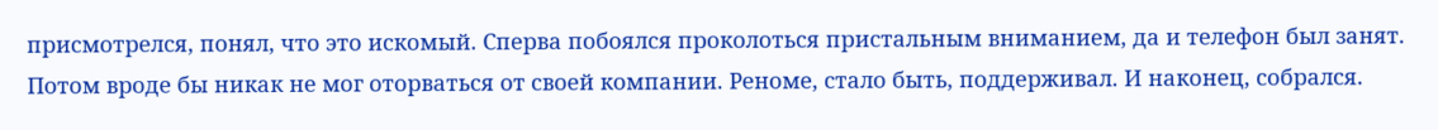присмотрелся, понял, что это искомый. Сперва побоялся проколоться пристальным вниманием, да и телефон был занят. Потом вроде бы никак не мог оторваться от своей компании. Реноме, стало быть, поддерживал. И наконец, собрался.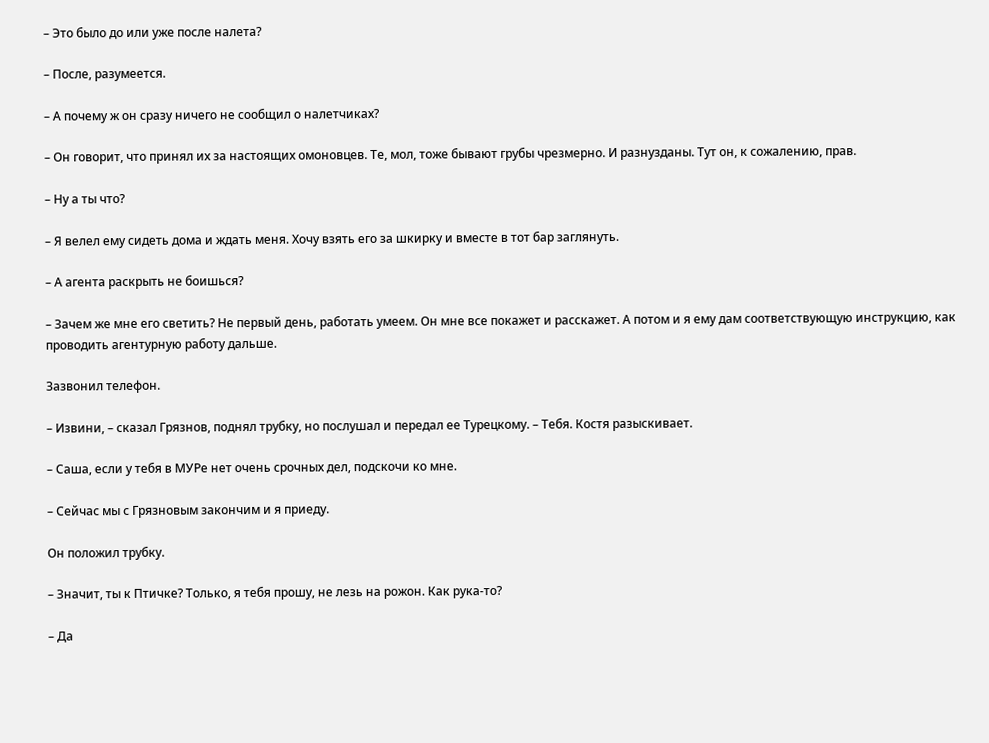– Это было до или уже после налета?

– После, разумеется.

– А почему ж он сразу ничего не сообщил о налетчиках?

– Он говорит, что принял их за настоящих омоновцев. Те, мол, тоже бывают грубы чрезмерно. И разнузданы. Тут он, к сожалению, прав.

– Ну а ты что?

– Я велел ему сидеть дома и ждать меня. Хочу взять его за шкирку и вместе в тот бар заглянуть.

– А агента раскрыть не боишься?

– Зачем же мне его светить? Не первый день, работать умеем. Он мне все покажет и расскажет. А потом и я ему дам соответствующую инструкцию, как проводить агентурную работу дальше.

Зазвонил телефон.

– Извини, – сказал Грязнов, поднял трубку, но послушал и передал ее Турецкому. – Тебя. Костя разыскивает.

– Саша, если у тебя в МУРе нет очень срочных дел, подскочи ко мне.

– Сейчас мы с Грязновым закончим и я приеду.

Он положил трубку.

– Значит, ты к Птичке? Только, я тебя прошу, не лезь на рожон. Как рука-то?

– Да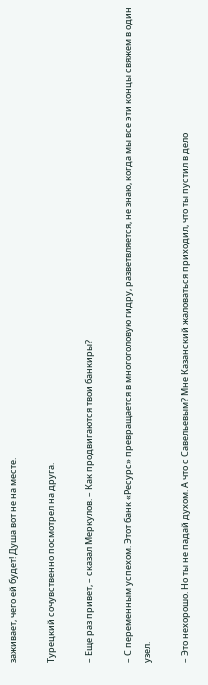заживает, чего ей будет! Душа вот не на месте.

Турецкий сочувственно посмотрел на друга.

– Еще раз привет, – сказал Меркулов. – Как продвигаются твои банкиры?

– С переменным успехом. Этот банк «Ресурс» превращается в многоголовую гидру, разветвляется, не знаю, когда мы все эти концы свяжем в один узел.

– Это нехорошо. Но ты не падай духом. А что с Савельевым? Мне Казанский жаловаться приходил, что ты пустил в дело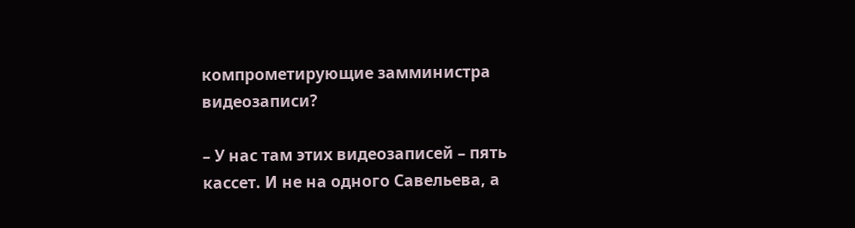компрометирующие замминистра видеозаписи?

– У нас там этих видеозаписей – пять кассет. И не на одного Савельева, а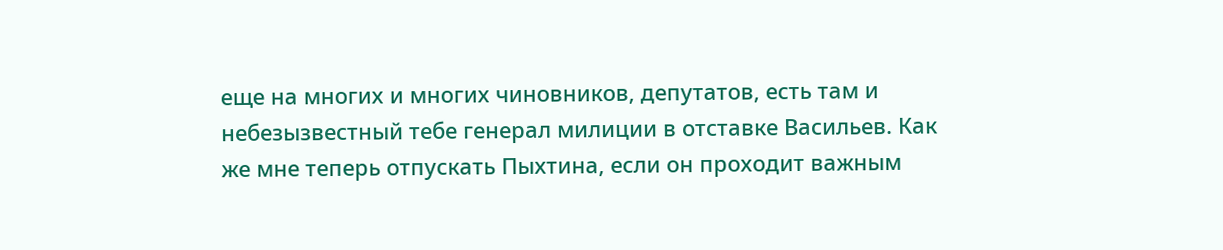еще на многих и многих чиновников, депутатов, есть там и небезызвестный тебе генерал милиции в отставке Васильев. Как же мне теперь отпускать Пыхтина, если он проходит важным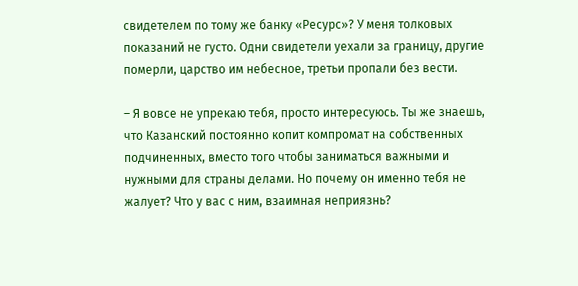свидетелем по тому же банку «Ресурс»? У меня толковых показаний не густо. Одни свидетели уехали за границу, другие померли, царство им небесное, третьи пропали без вести.

– Я вовсе не упрекаю тебя, просто интересуюсь. Ты же знаешь, что Казанский постоянно копит компромат на собственных подчиненных, вместо того чтобы заниматься важными и нужными для страны делами. Но почему он именно тебя не жалует? Что у вас с ним, взаимная неприязнь?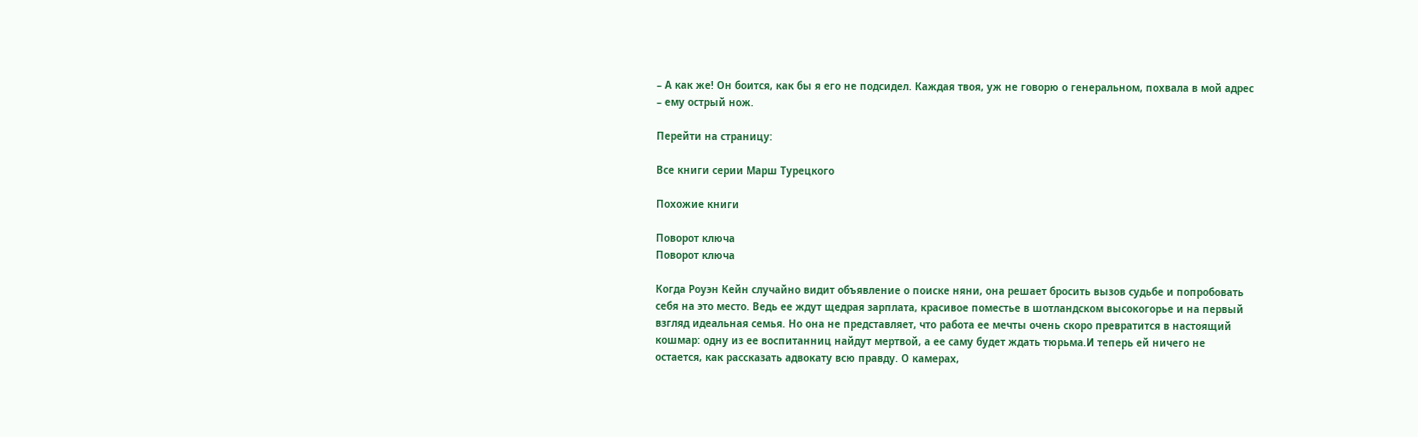– А как же! Он боится, как бы я его не подсидел. Каждая твоя, уж не говорю о генеральном, похвала в мой адрес – ему острый нож.

Перейти на страницу:

Все книги серии Марш Турецкого

Похожие книги

Поворот ключа
Поворот ключа

Когда Роуэн Кейн случайно видит объявление о поиске няни, она решает бросить вызов судьбе и попробовать себя на это место. Ведь ее ждут щедрая зарплата, красивое поместье в шотландском высокогорье и на первый взгляд идеальная семья. Но она не представляет, что работа ее мечты очень скоро превратится в настоящий кошмар: одну из ее воспитанниц найдут мертвой, а ее саму будет ждать тюрьма.И теперь ей ничего не остается, как рассказать адвокату всю правду. О камерах,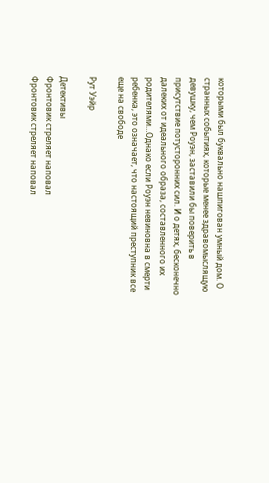которыми был буквально нашпигован умный дом. О странных событиях, которые менее здравомыслящую девушку, чем Роуэн, заставили бы поверить в присутствие потусторонних сил. И о детях, бесконечно далеких от идеального образа, составленного их родителями…Однако если Роуэн невиновна в смерти ребенка, это означает, что настоящий преступник все еще на свободе

Рут Уэйр

Детективы
Фронтовик стреляет наповал
Фронтовик стреляет наповал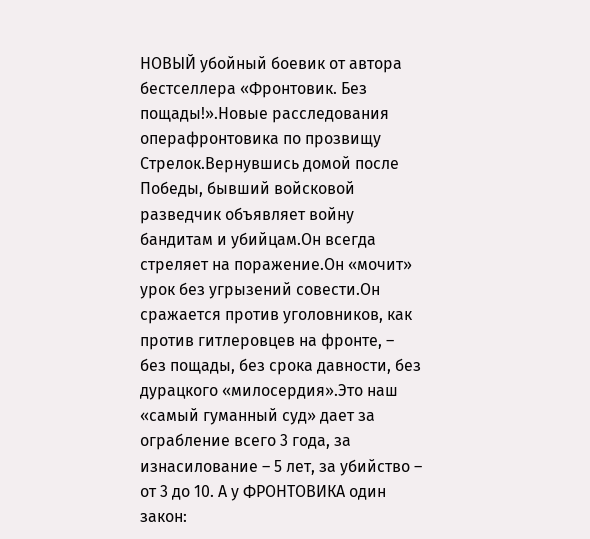НОВЫЙ убойный боевик от автора бестселлера «Фронтовик. Без пощады!».Новые расследования операфронтовика по прозвищу Стрелок.Вернувшись домой после Победы, бывший войсковой разведчик объявляет войну бандитам и убийцам.Он всегда стреляет на поражение.Он «мочит» урок без угрызений совести.Он сражается против уголовников, как против гитлеровцев на фронте, – без пощады, без срока давности, без дурацкого «милосердия».Это наш «самый гуманный суд» дает за ограбление всего 3 года, за изнасилование – 5 лет, за убийство – от 3 до 10. А у ФРОНТОВИКА один закон: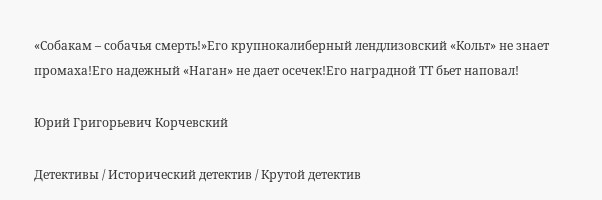«Собакам – собачья смерть!»Его крупнокалиберный лендлизовский «Кольт» не знает промаха!Его надежный «Наган» не дает осечек!Его наградной ТТ бьет наповал!

Юрий Григорьевич Корчевский

Детективы / Исторический детектив / Крутой детектив